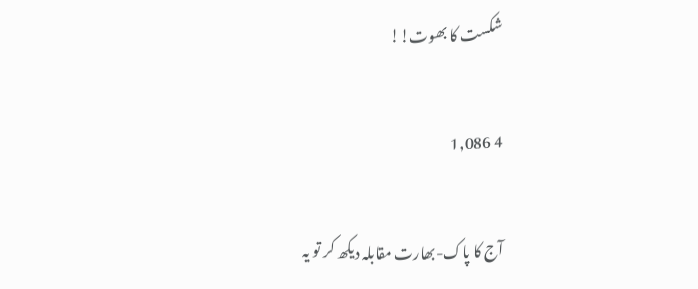شکست کا بھوت!!

4 1,086

آج کا پاک-بھارت مقابلہ دیکھ کر تو یہ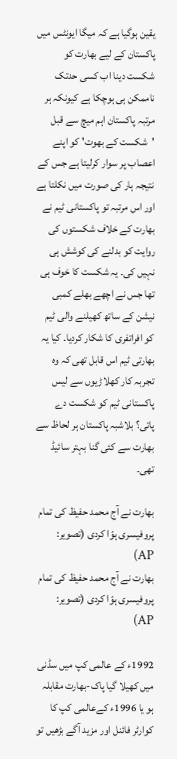یقین ہوگیا ہے کہ میگا ایونٹس میں پاکستان کے لیے بھارت کو شکست دینا اب کسی حدتک ناممکن ہی ہوچکا ہے کیونکہ ہر مرتبہ پاکستان اہم میچ سے قبل 'شکست کے بھوت' کو اپنے اعصاب پر سوار کرلیتا ہے جس کے نتیجہ ہار کی صورت میں نکلتا ہے اور اس مرتبہ تو پاکستانی ٹیم نے بھارت کے خلاف شکستوں کی روایت کو بدلنے کی کوشش ہی نہیں کی۔ یہ شکست کا خوف ہی تھا جس نے اچھے بھلے کمبی نیشن کے ساتھ کھیلنے والی ٹیم کو افراتفری کا شکار کردیا۔ کیا یہ بھارتی ٹیم اس قابل تھی کہ وہ تجربہ کار کھلاڑیوں سے لیس پاکستانی ٹیم کو شکست دے پاتی؟ بلاشبہ پاکستان ہر لحاظ سے بھارت سے کئی گنا بہتر سائیڈ تھی۔

بھارت نے آج محمد حفیظ کی تمام پروفیسری ہوّا کردی (تصویر: AP)
بھارت نے آج محمد حفیظ کی تمام پروفیسری ہوّا کردی (تصویر: AP)

1992ء کے عالمی کپ میں سڈنی میں کھیلا گیا پاک-بھارت مقابلہ ہو یا 1996ء کےعالمی کپ کا کوارٹر فائنل اور مزید آگے بڑھیں تو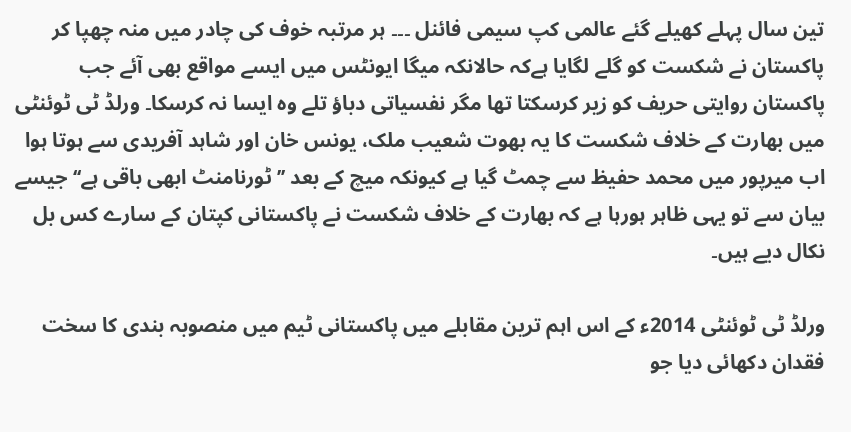تین سال پہلے کھیلے گئے عالمی کپ سیمی فائنل ۔۔۔ ہر مرتبہ خوف کی چادر میں منہ چھپا کر پاکستان نے شکست کو گلے لگایا ہےکہ حالانکہ میگا ایونٹس میں ایسے مواقع بھی آئے جب پاکستان روایتی حریف کو زیر کرسکتا تھا مگر نفسیاتی دباؤ تلے وہ ایسا نہ کرسکا۔ ورلڈ ٹی ٹوئنٹی میں بھارت کے خلاف شکست کا یہ بھوت شعیب ملک، یونس خان اور شاہد آفریدی سے ہوتا ہوا اب میرپور میں محمد حفیظ سے چمٹ گیا ہے کیونکہ میچ کے بعد ’’ٹورنامنٹ ابھی باقی ہے‘‘ جیسے بیان سے تو یہی ظاہر ہورہا ہے کہ بھارت کے خلاف شکست نے پاکستانی کپتان کے سارے کس بل نکال دیے ہیں۔

ورلڈ ٹی ٹوئنٹی 2014ء کے اس اہم ترین مقابلے میں پاکستانی ٹیم میں منصوبہ بندی کا سخت فقدان دکھائی دیا جو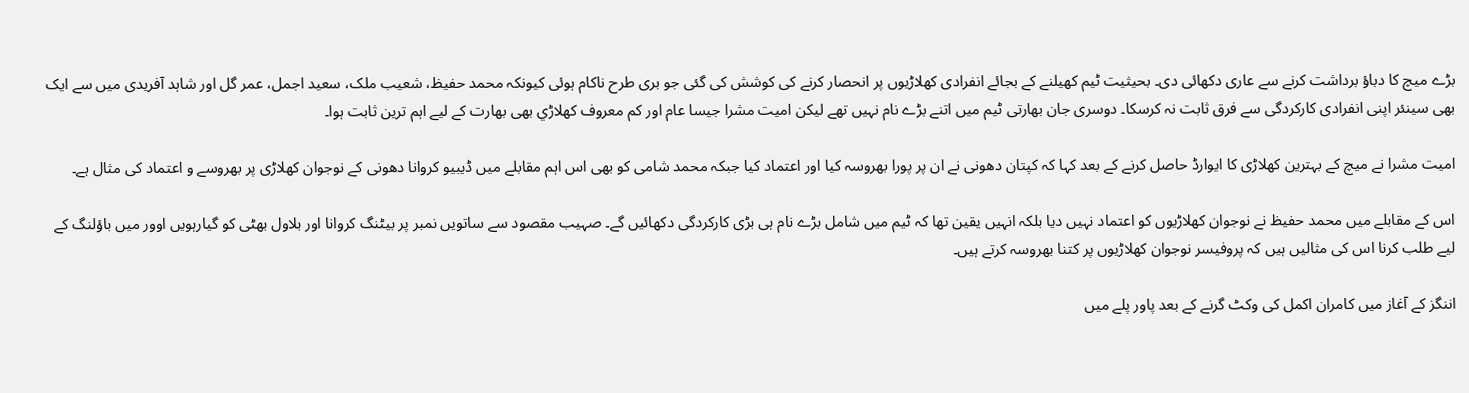بڑے میچ کا دباؤ برداشت کرنے سے عاری دکھائی دی۔ بحیثیت ٹیم کھیلنے کے بجائے انفرادی کھلاڑیوں پر انحصار کرنے کی کوشش کی گئی جو بری طرح ناکام ہوئی کیونکہ محمد حفیظ، شعیب ملک، سعید اجمل، عمر گل اور شاہد آفریدی میں سے ایک بھی سینئر اپنی انفرادی کارکردگی سے فرق ثابت نہ کرسکا۔ دوسری جان بھارتی ٹیم میں اتنے بڑے نام نہیں تھے لیکن امیت مشرا جیسا عام اور کم معروف کھلاڑي بھی بھارت کے لیے اہم ترین ثابت ہوا۔

امیت مشرا نے میچ کے بہترین کھلاڑی کا ایوارڈ حاصل کرنے کے بعد کہا کہ کپتان دھونی نے ان پر پورا بھروسہ کیا اور اعتماد کیا جبکہ محمد شامی کو بھی اس اہم مقابلے میں ڈیبیو کروانا دھونی کے نوجوان کھلاڑی پر بھروسے و اعتماد کی مثال ہے۔

اس کے مقابلے میں محمد حفیظ نے نوجوان کھلاڑیوں کو اعتماد نہیں دیا بلکہ انہیں یقین تھا کہ ٹیم میں شامل بڑے نام ہی بڑی کارکردگی دکھائیں گے۔ صہیب مقصود سے ساتویں نمبر پر بیٹنگ کروانا اور بلاول بھٹی کو گیارہویں اوور میں باؤلنگ کے لیے طلب کرنا اس کی مثالیں ہیں کہ پروفیسر نوجوان کھلاڑیوں پر کتنا بھروسہ کرتے ہیں۔

اننگز کے آغاز میں کامران اکمل کی وکٹ گرنے کے بعد پاور پلے میں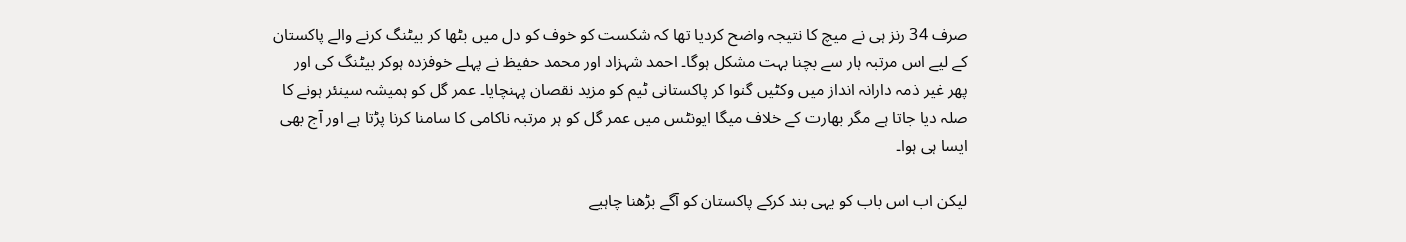صرف 34 رنز ہی نے میچ کا نتیجہ واضح کردیا تھا کہ شکست کو خوف کو دل میں بٹھا کر بیٹنگ کرنے والے پاکستان کے لیے اس مرتبہ ہار سے بچنا بہت مشکل ہوگا۔ احمد شہزاد اور محمد حفیظ نے پہلے خو‌فزدہ ہوکر بیٹنگ کی اور پھر غیر ذمہ دارانہ انداز میں وکٹیں گنوا کر پاکستانی ٹیم کو مزید نقصان پہنچایا۔ عمر گل کو ہمیشہ سینئر ہونے کا صلہ دیا جاتا ہے مگر بھارت کے خلاف میگا ایونٹس میں عمر گل کو ہر مرتبہ ناکامی کا سامنا کرنا پڑتا ہے اور آج بھی ایسا ہی ہوا۔

لیکن اب اس باب کو یہی بند کرکے پاکستان کو آگے بڑھنا چاہیے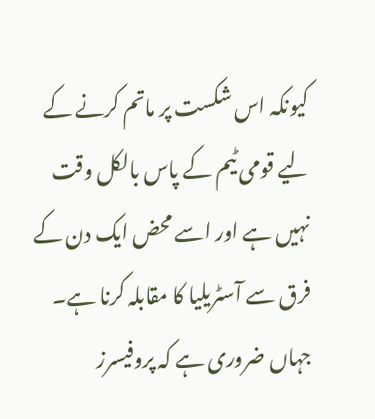کیونکہ اس شکست پر ماتم کرنے کے لیے قومی ٹیم کے پاس بالکل وقت نہیں ہے اور اسے محض ایک دن کے فرق سے آسٹریلیا کا مقابلہ کرنا ہے۔ جہاں ضروری ہے کہ پروفیسرز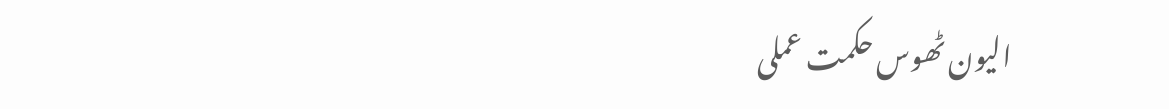الیون ٹھوس حکمت عملی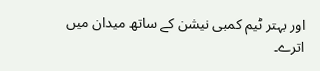اور بہتر ٹیم کمبی نیشن کے ساتھ میدان میں اترے۔